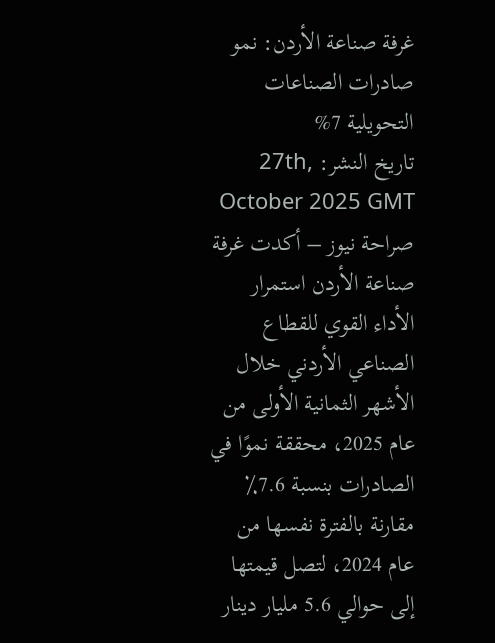غرفة صناعة الأردن: نمو صادرات الصناعات التحويلية 7%
تاريخ النشر: 27th, October 2025 GMT
صراحة نيوز – أكدت غرفة صناعة الأردن استمرار الأداء القوي للقطاع الصناعي الأردني خلال الأشهر الثمانية الأولى من عام 2025، محققة نموًا في الصادرات بنسبة 7.6٪ مقارنة بالفترة نفسها من عام 2024، لتصل قيمتها إلى حوالي 5.6 مليار دينار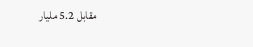مقابل 5.2 مليار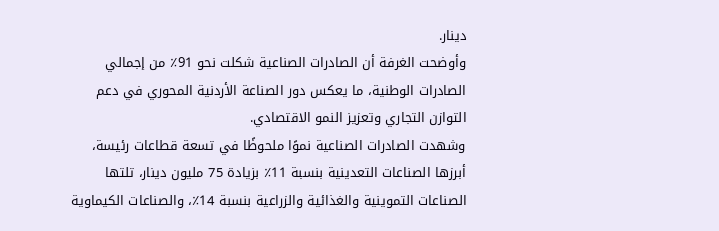دينار.
وأوضحت الغرفة أن الصادرات الصناعية شكلت نحو 91٪ من إجمالي الصادرات الوطنية، ما يعكس دور الصناعة الأردنية المحوري في دعم التوازن التجاري وتعزيز النمو الاقتصادي.
وشهدت الصادرات الصناعية نموًا ملحوظًا في تسعة قطاعات رئيسة، أبرزها الصناعات التعدينية بنسبة 11٪ بزيادة 75 مليون دينار، تلتها الصناعات التموينية والغذائية والزراعية بنسبة 14٪، والصناعات الكيماوية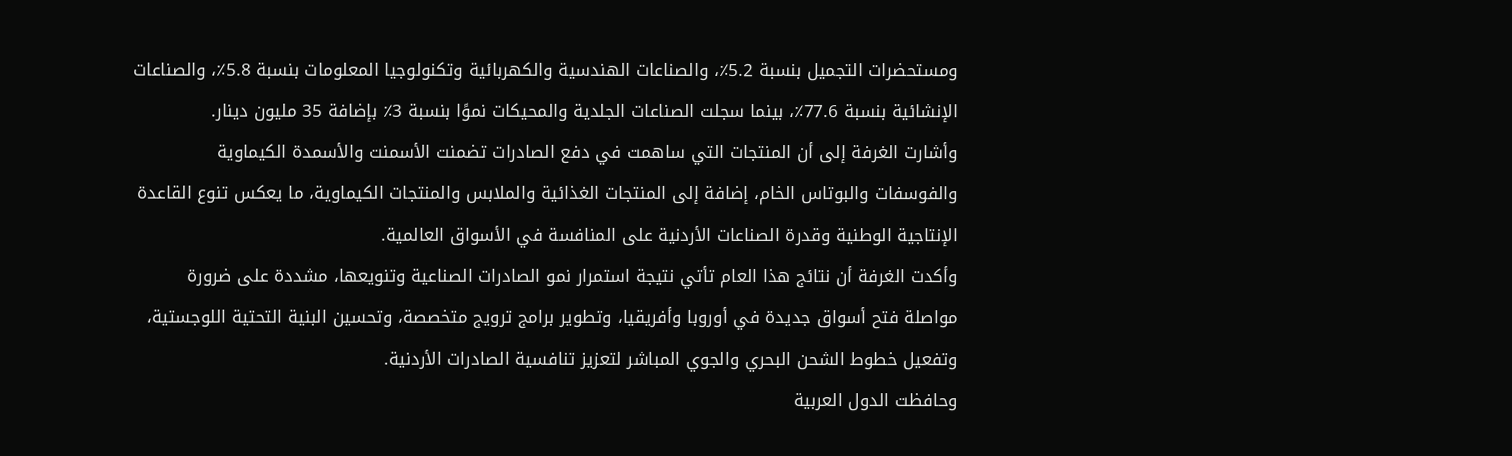ومستحضرات التجميل بنسبة 5.2٪، والصناعات الهندسية والكهربائية وتكنولوجيا المعلومات بنسبة 5.8٪، والصناعات الإنشائية بنسبة 77.6٪، بينما سجلت الصناعات الجلدية والمحيكات نموًا بنسبة 3٪ بإضافة 35 مليون دينار.
وأشارت الغرفة إلى أن المنتجات التي ساهمت في دفع الصادرات تضمنت الأسمنت والأسمدة الكيماوية والفوسفات والبوتاس الخام، إضافة إلى المنتجات الغذائية والملابس والمنتجات الكيماوية، ما يعكس تنوع القاعدة الإنتاجية الوطنية وقدرة الصناعات الأردنية على المنافسة في الأسواق العالمية.
وأكدت الغرفة أن نتائج هذا العام تأتي نتيجة استمرار نمو الصادرات الصناعية وتنويعها، مشددة على ضرورة مواصلة فتح أسواق جديدة في أوروبا وأفريقيا، وتطوير برامج ترويج متخصصة، وتحسين البنية التحتية اللوجستية، وتفعيل خطوط الشحن البحري والجوي المباشر لتعزيز تنافسية الصادرات الأردنية.
وحافظت الدول العربية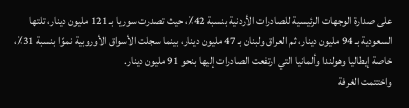على صدارة الوجهات الرئيسية للصادرات الأردنية بنسبة 42٪، حيث تصدرت سوريا بـ 121 مليون دينار، تلتها السعودية بـ 94 مليون دينار، ثم العراق ولبنان بـ 47 مليون دينار، بينما سجلت الأسواق الأوروبية نموًا بنسبة 31٪، خاصة إيطاليا وهولندا وألمانيا التي ارتفعت الصادرات إليها بنحو 91 مليون دينار.
واختتمت الغرفة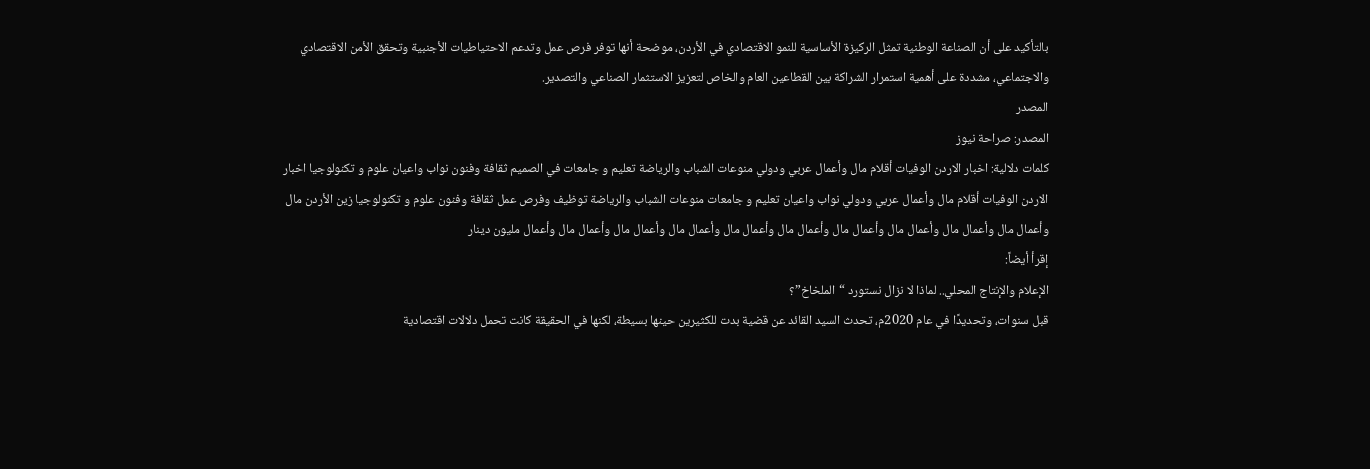بالتأكيد على أن الصناعة الوطنية تمثل الركيزة الأساسية للنمو الاقتصادي في الأردن، موضحة أنها توفر فرص عمل وتدعم الاحتياطيات الأجنبية وتحقق الأمن الاقتصادي والاجتماعي، مشددة على أهمية استمرار الشراكة بين القطاعين العام والخاص لتعزيز الاستثمار الصناعي والتصدير.
المصدر
المصدر: صراحة نيوز
كلمات دلالية: اخبار الاردن الوفيات أقلام مال وأعمال عربي ودولي منوعات الشباب والرياضة تعليم و جامعات في الصميم ثقافة وفنون نواب واعيان علوم و تكنولوجيا اخبار الاردن الوفيات أقلام مال وأعمال عربي ودولي نواب واعيان تعليم و جامعات منوعات الشباب والرياضة توظيف وفرص عمل ثقافة وفنون علوم و تكنولوجيا زين الأردن مال وأعمال مال وأعمال مال وأعمال مال وأعمال مال وأعمال مال وأعمال مال وأعمال مال وأعمال مال وأعمال مال وأعمال ملیون دینار
إقرأ أيضاً:
الإعلام والإنتاج المحلي.. لماذا لا نزال نستورد “الملخاخ”؟
قبل سنوات، وتحديدًا في عام 2020م، تحدث السيد القائد عن قضية بدت للكثيرين حينها بسيطة، لكنها في الحقيقة كانت تحمل دلالات اقتصادية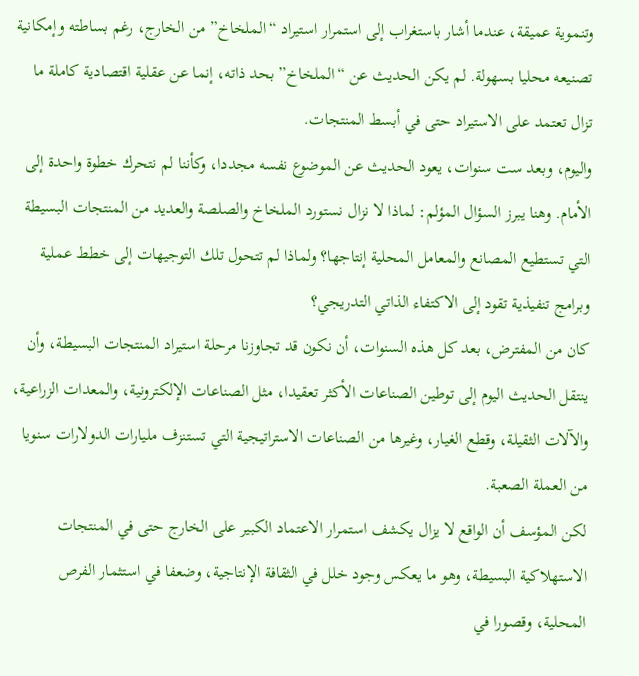وتنموية عميقة، عندما أشار باستغراب إلى استمرار استيراد “الملخاخ” من الخارج، رغم بساطته وإمكانية تصنيعه محليا بسهولة. لم يكن الحديث عن “الملخاخ” بحد ذاته، إنما عن عقلية اقتصادية كاملة ما تزال تعتمد على الاستيراد حتى في أبسط المنتجات.
واليوم، وبعد ست سنوات، يعود الحديث عن الموضوع نفسه مجددا، وكأننا لم نتحرك خطوة واحدة إلى الأمام. وهنا يبرز السؤال المؤلم: لماذا لا نزال نستورد الملخاخ والصلصة والعديد من المنتجات البسيطة التي تستطيع المصانع والمعامل المحلية إنتاجها؟ ولماذا لم تتحول تلك التوجيهات إلى خطط عملية وبرامج تنفيذية تقود إلى الاكتفاء الذاتي التدريجي؟
كان من المفترض، بعد كل هذه السنوات، أن نكون قد تجاوزنا مرحلة استيراد المنتجات البسيطة، وأن ينتقل الحديث اليوم إلى توطين الصناعات الأكثر تعقيدا، مثل الصناعات الإلكترونية، والمعدات الزراعية، والآلات الثقيلة، وقطع الغيار، وغيرها من الصناعات الاستراتيجية التي تستنزف مليارات الدولارات سنويا من العملة الصعبة.
لكن المؤسف أن الواقع لا يزال يكشف استمرار الاعتماد الكبير على الخارج حتى في المنتجات الاستهلاكية البسيطة، وهو ما يعكس وجود خلل في الثقافة الإنتاجية، وضعفا في استثمار الفرص المحلية، وقصورا في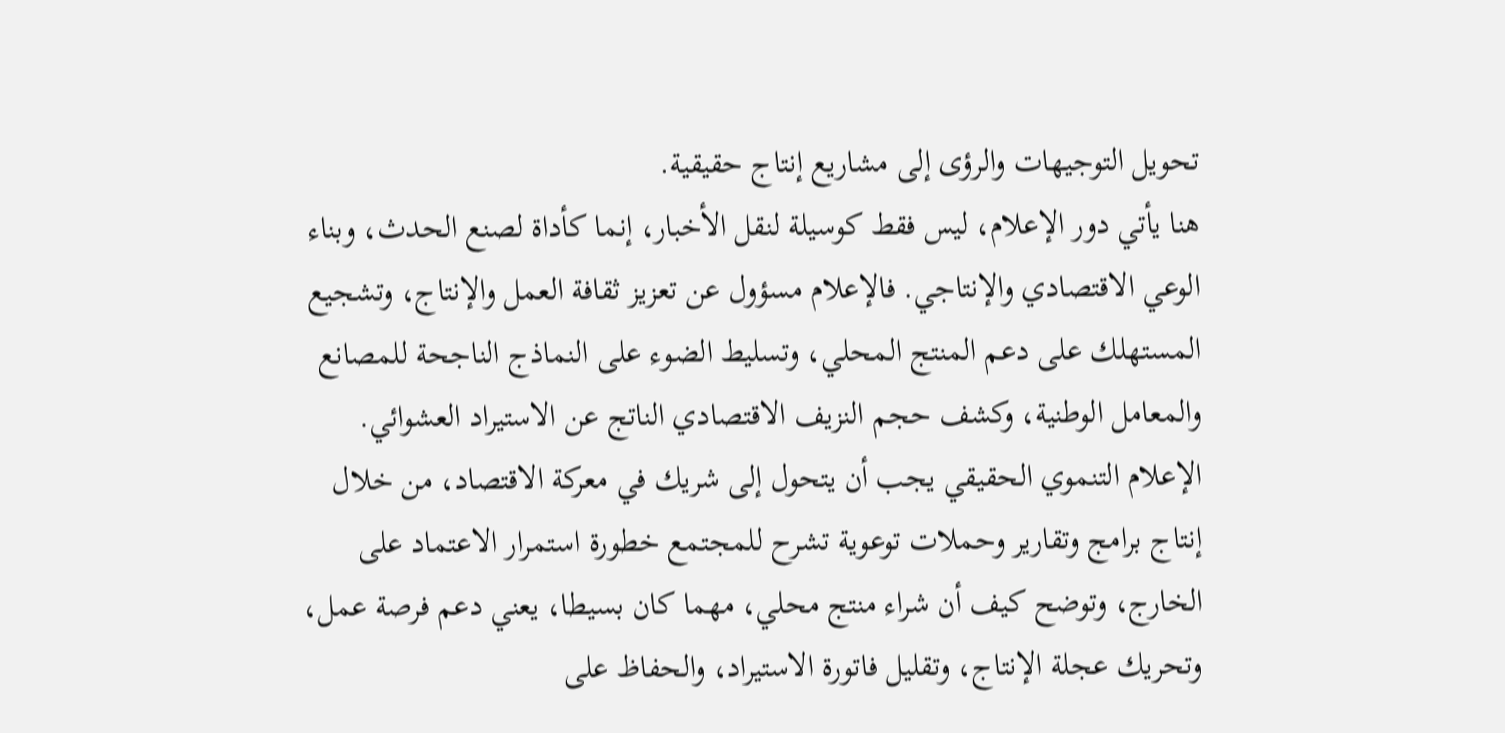تحويل التوجيهات والرؤى إلى مشاريع إنتاج حقيقية.
هنا يأتي دور الإعلام، ليس فقط كوسيلة لنقل الأخبار، إنما كأداة لصنع الحدث، وبناء الوعي الاقتصادي والإنتاجي. فالإعلام مسؤول عن تعزيز ثقافة العمل والإنتاج، وتشجيع المستهلك على دعم المنتج المحلي، وتسليط الضوء على النماذج الناجحة للمصانع والمعامل الوطنية، وكشف حجم النزيف الاقتصادي الناتج عن الاستيراد العشوائي.
الإعلام التنموي الحقيقي يجب أن يتحول إلى شريك في معركة الاقتصاد، من خلال إنتاج برامج وتقارير وحملات توعوية تشرح للمجتمع خطورة استمرار الاعتماد على الخارج، وتوضح كيف أن شراء منتج محلي، مهما كان بسيطا، يعني دعم فرصة عمل، وتحريك عجلة الإنتاج، وتقليل فاتورة الاستيراد، والحفاظ على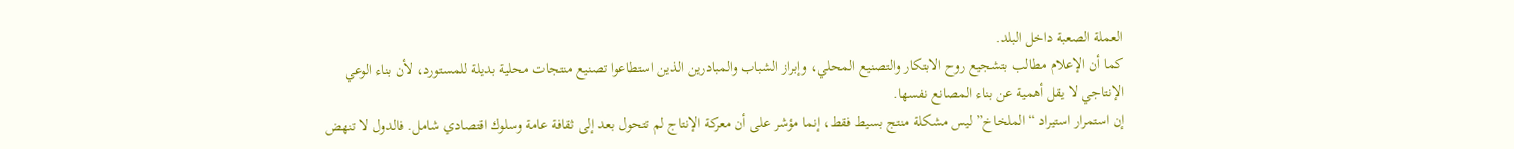العملة الصعبة داخل البلد.
كما أن الإعلام مطالب بتشجيع روح الابتكار والتصنيع المحلي، وإبراز الشباب والمبادرين الذين استطاعوا تصنيع منتجات محلية بديلة للمستورد، لأن بناء الوعي الإنتاجي لا يقل أهمية عن بناء المصانع نفسها.
إن استمرار استيراد “الملخاخ” ليس مشكلة منتج بسيط فقط، إنما مؤشر على أن معركة الإنتاج لم تتحول بعد إلى ثقافة عامة وسلوك اقتصادي شامل. فالدول لا تنهض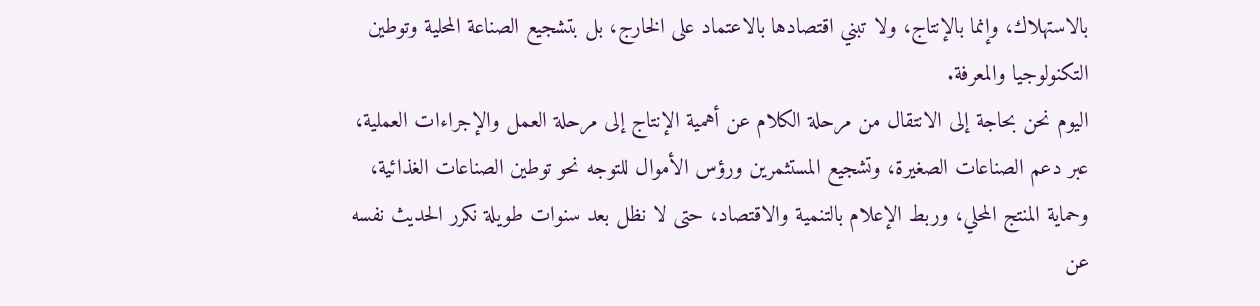بالاستهلاك، وإنما بالإنتاج، ولا تبني اقتصادها بالاعتماد على الخارج، بل بتشجيع الصناعة المحلية وتوطين التكنولوجيا والمعرفة.
اليوم نحن بحاجة إلى الانتقال من مرحلة الكلام عن أهمية الإنتاج إلى مرحلة العمل والإجراءات العملية، عبر دعم الصناعات الصغيرة، وتشجيع المستثمرين ورؤس الأموال للتوجه نحو توطين الصناعات الغذائية، وحماية المنتج المحلي، وربط الإعلام بالتنمية والاقتصاد، حتى لا نظل بعد سنوات طويلة نكرر الحديث نفسه عن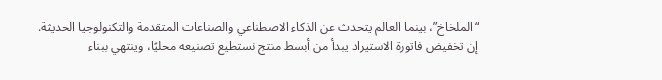“الملخاخ”، بينما العالم يتحدث عن الذكاء الاصطناعي والصناعات المتقدمة والتكنولوجيا الحديثة.
إن تخفيض فاتورة الاستيراد يبدأ من أبسط منتج نستطيع تصنيعه محليًا، وينتهي ببناء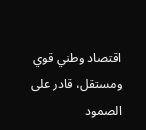اقتصاد وطني قوي ومستقل، قادر على الصمود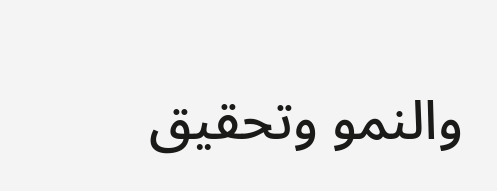والنمو وتحقيق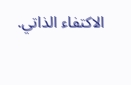الاكتفاء الذاتي.